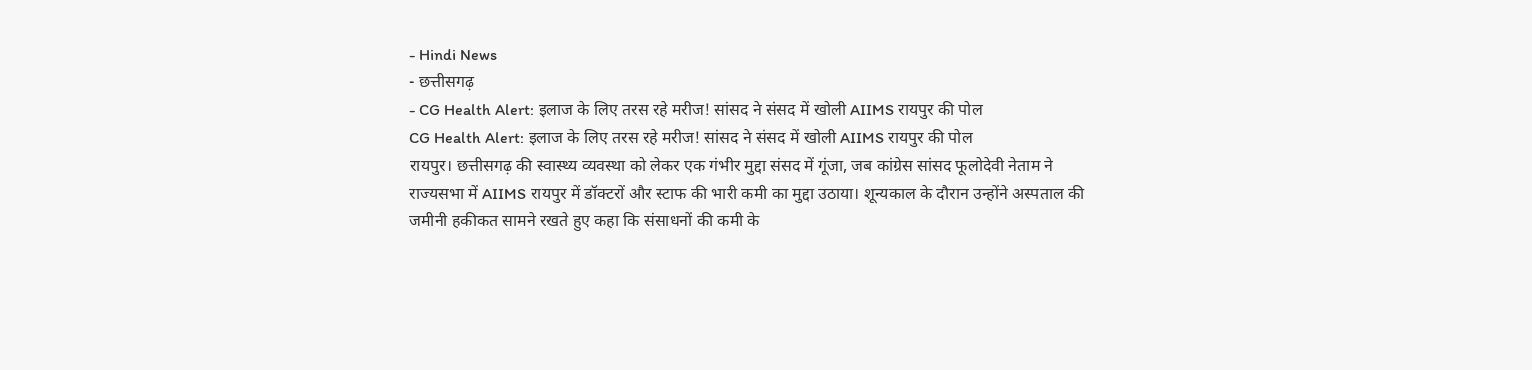- Hindi News
- छत्तीसगढ़
- CG Health Alert: इलाज के लिए तरस रहे मरीज! सांसद ने संसद में खोली AIIMS रायपुर की पोल
CG Health Alert: इलाज के लिए तरस रहे मरीज! सांसद ने संसद में खोली AIIMS रायपुर की पोल
रायपुर। छत्तीसगढ़ की स्वास्थ्य व्यवस्था को लेकर एक गंभीर मुद्दा संसद में गूंजा, जब कांग्रेस सांसद फूलोदेवी नेताम ने राज्यसभा में AIIMS रायपुर में डॉक्टरों और स्टाफ की भारी कमी का मुद्दा उठाया। शून्यकाल के दौरान उन्होंने अस्पताल की जमीनी हकीकत सामने रखते हुए कहा कि संसाधनों की कमी के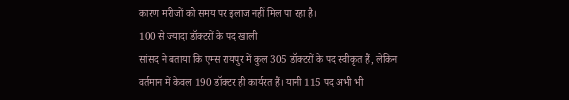कारण मरीजों को समय पर इलाज नहीं मिल पा रहा है।
100 से ज्यादा डॉक्टरों के पद खाली
सांसद ने बताया कि एम्स रायपुर में कुल 305 डॉक्टरों के पद स्वीकृत हैं, लेकिन वर्तमान में केवल 190 डॉक्टर ही कार्यरत हैं। यानी 115 पद अभी भी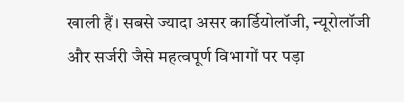खाली हैं। सबसे ज्यादा असर कार्डियोलॉजी, न्यूरोलॉजी और सर्जरी जैसे महत्वपूर्ण विभागों पर पड़ा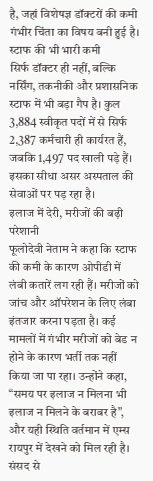है, जहां विशेषज्ञ डॉक्टरों की कमी गंभीर चिंता का विषय बनी हुई है।
स्टाफ की भी भारी कमी
सिर्फ डॉक्टर ही नहीं, बल्कि नर्सिंग, तकनीकी और प्रशासनिक स्टाफ में भी बड़ा गैप है। कुल 3,884 स्वीकृत पदों में से सिर्फ 2,387 कर्मचारी ही कार्यरत हैं, जबकि 1,497 पद खाली पड़े हैं। इसका सीधा असर अस्पताल की सेवाओं पर पड़ रहा है।
इलाज में देरी, मरीजों की बढ़ी परेशानी
फूलोदेवी नेताम ने कहा कि स्टाफ की कमी के कारण ओपीडी में लंबी कतारें लग रही हैं। मरीजों को जांच और ऑपरेशन के लिए लंबा इंतजार करना पड़ता है। कई मामलों में गंभीर मरीजों को बेड न होने के कारण भर्ती तक नहीं किया जा पा रहा। उन्होंने कहा, “समय पर इलाज न मिलना भी इलाज न मिलने के बराबर है”, और यही स्थिति वर्तमान में एम्स रायपुर में देखने को मिल रही है।
संसद से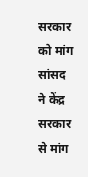सरकार को मांग
सांसद ने केंद्र सरकार से मांग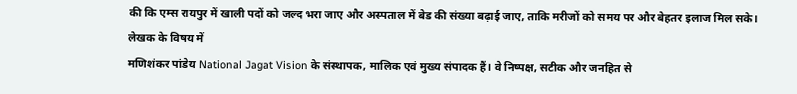की कि एम्स रायपुर में खाली पदों को जल्द भरा जाए और अस्पताल में बेड की संख्या बढ़ाई जाए, ताकि मरीजों को समय पर और बेहतर इलाज मिल सके।
लेखक के विषय में
मणिशंकर पांडेय National Jagat Vision के संस्थापक, मालिक एवं मुख्य संपादक हैं। वे निष्पक्ष, सटीक और जनहित से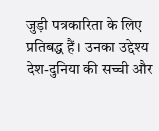जुड़ी पत्रकारिता के लिए प्रतिबद्ध हैं। उनका उद्देश्य देश-दुनिया की सच्ची और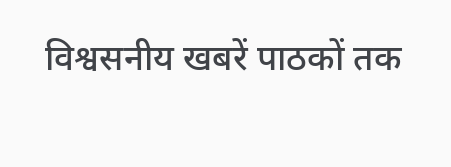विश्वसनीय खबरें पाठकों तक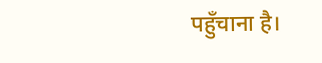पहुँचाना है।